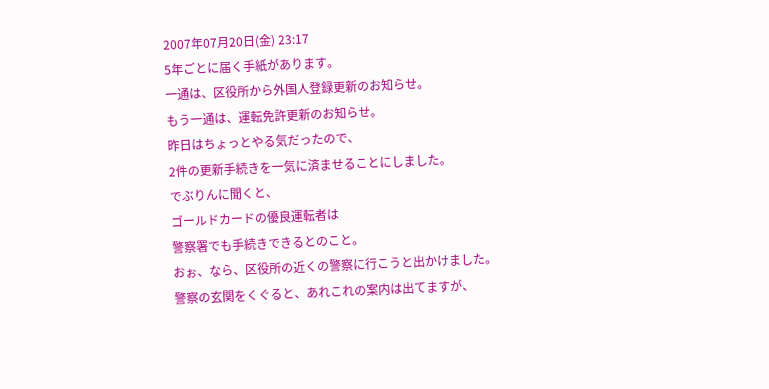2007年07月20日(金) 23:17
5年ごとに届く手紙があります。
一通は、区役所から外国人登録更新のお知らせ。
もう一通は、運転免許更新のお知らせ。
昨日はちょっとやる気だったので、
2件の更新手続きを一気に済ませることにしました。
でぶりんに聞くと、
ゴールドカードの優良運転者は
警察署でも手続きできるとのこと。
おぉ、なら、区役所の近くの警察に行こうと出かけました。
警察の玄関をくぐると、あれこれの案内は出てますが、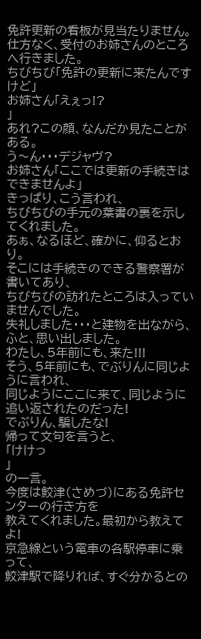免許更新の看板が見当たりません。
仕方なく、受付のお姉さんのところへ行きました。
ちびちび「免許の更新に来たんですけど」
お姉さん「えぇっ!?
」
あれ?この顔、なんだか見たことがある。
う〜ん・・・デジャヴ?
お姉さん「ここでは更新の手続きはできませんよ」
きっぱり、こう言われ、
ちびちびの手元の葉書の裏を示してくれました。
あぁ、なるほど、確かに、仰るとおり。
そこには手続きのできる警察署が書いてあり、
ちびちびの訪れたところは入っていませんでした。
失礼しました・・・と建物を出ながら、
ふと、思い出しました。
わたし、5年前にも、来た!!!
そう、5年前にも、でぶりんに同じように言われ、
同じようにここに来て、同じように追い返されたのだった!
でぶりん、騙したな!
帰って文句を言うと、
「けけっ
」
の一言。
今度は鮫津(さめづ)にある免許センターの行き方を
教えてくれました。最初から教えてよ!
京急線という電車の各駅停車に乗って、
鮫津駅で降りれば、すぐ分かるとの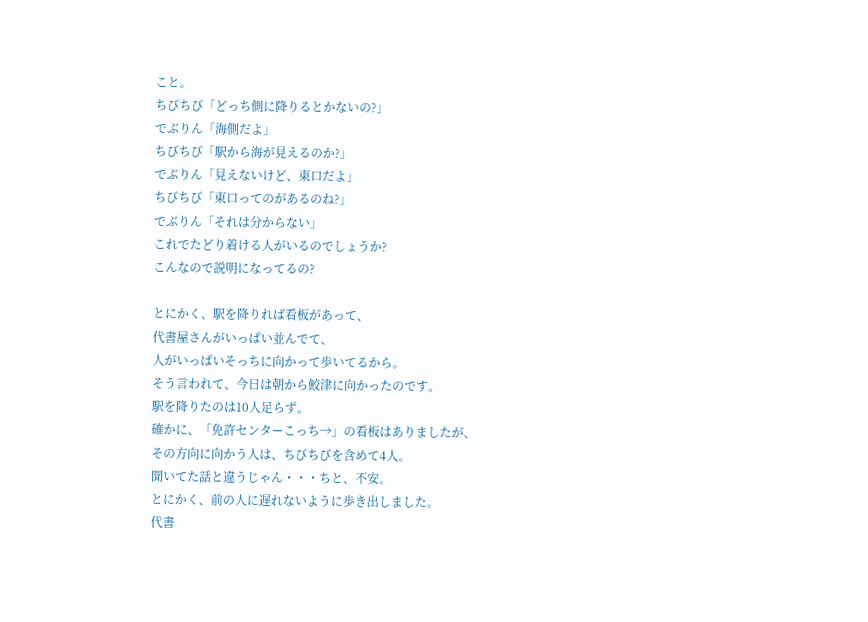こと。
ちびちび「どっち側に降りるとかないの?」
でぶりん「海側だよ」
ちびちび「駅から海が見えるのか?」
でぶりん「見えないけど、東口だよ」
ちびちび「東口ってのがあるのね?」
でぶりん「それは分からない」
これでたどり着ける人がいるのでしょうか?
こんなので説明になってるの?

とにかく、駅を降りれば看板があって、
代書屋さんがいっぱい並んでて、
人がいっぱいそっちに向かって歩いてるから。
そう言われて、今日は朝から鮫津に向かったのです。
駅を降りたのは10人足らず。
確かに、「免許センターこっち→」の看板はありましたが、
その方向に向かう人は、ちびちびを含めて4人。
聞いてた話と違うじゃん・・・ちと、不安。
とにかく、前の人に遅れないように歩き出しました。
代書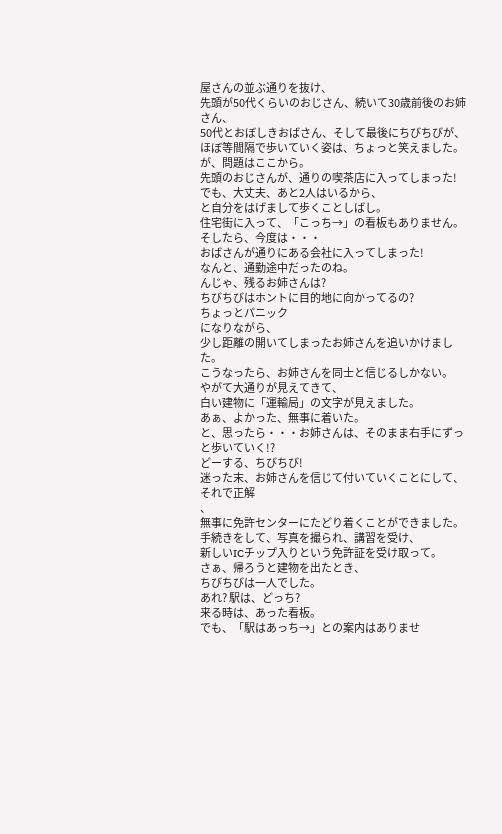屋さんの並ぶ通りを抜け、
先頭が50代くらいのおじさん、続いて30歳前後のお姉さん、
50代とおぼしきおばさん、そして最後にちびちびが、
ほぼ等間隔で歩いていく姿は、ちょっと笑えました。
が、問題はここから。
先頭のおじさんが、通りの喫茶店に入ってしまった!
でも、大丈夫、あと2人はいるから、
と自分をはげまして歩くことしばし。
住宅街に入って、「こっち→」の看板もありません。
そしたら、今度は・・・
おばさんが通りにある会社に入ってしまった!
なんと、通勤途中だったのね。
んじゃ、残るお姉さんは?
ちびちびはホントに目的地に向かってるの?
ちょっとパニック
になりながら、
少し距離の開いてしまったお姉さんを追いかけました。
こうなったら、お姉さんを同士と信じるしかない。
やがて大通りが見えてきて、
白い建物に「運輸局」の文字が見えました。
あぁ、よかった、無事に着いた。
と、思ったら・・・お姉さんは、そのまま右手にずっと歩いていく!?
どーする、ちびちび!
迷った末、お姉さんを信じて付いていくことにして、
それで正解
、
無事に免許センターにたどり着くことができました。
手続きをして、写真を撮られ、講習を受け、
新しいICチップ入りという免許証を受け取って。
さぁ、帰ろうと建物を出たとき、
ちびちびは一人でした。
あれ? 駅は、どっち?
来る時は、あった看板。
でも、「駅はあっち→」との案内はありませ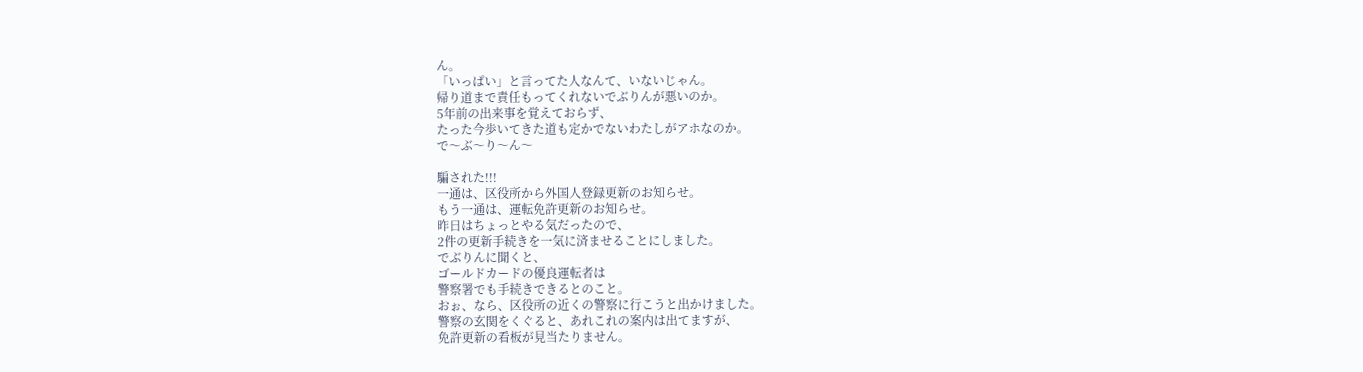ん。
「いっぱい」と言ってた人なんて、いないじゃん。
帰り道まで責任もってくれないでぶりんが悪いのか。
5年前の出来事を覚えておらず、
たった今歩いてきた道も定かでないわたしがアホなのか。
で〜ぶ〜り〜ん〜

騙された!!!
一通は、区役所から外国人登録更新のお知らせ。
もう一通は、運転免許更新のお知らせ。
昨日はちょっとやる気だったので、
2件の更新手続きを一気に済ませることにしました。
でぶりんに聞くと、
ゴールドカードの優良運転者は
警察署でも手続きできるとのこと。
おぉ、なら、区役所の近くの警察に行こうと出かけました。
警察の玄関をくぐると、あれこれの案内は出てますが、
免許更新の看板が見当たりません。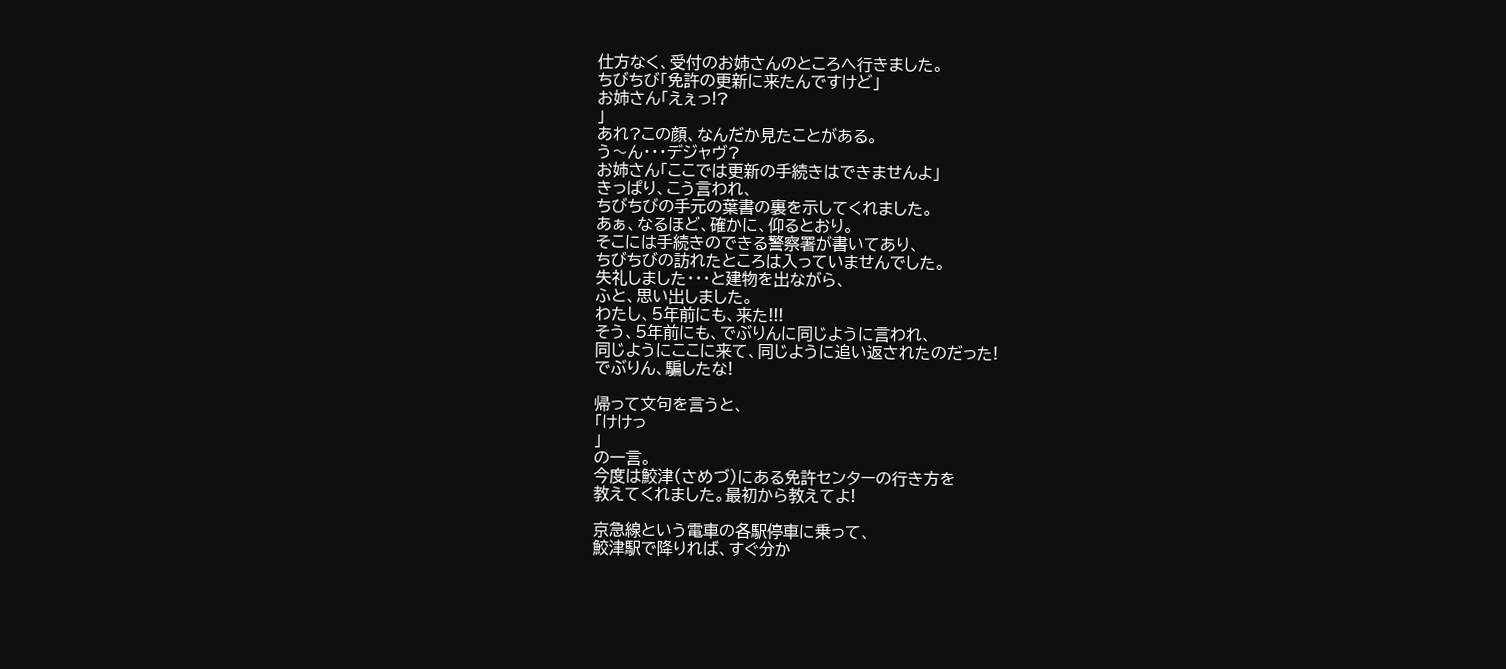仕方なく、受付のお姉さんのところへ行きました。
ちびちび「免許の更新に来たんですけど」
お姉さん「えぇっ!?
」
あれ?この顔、なんだか見たことがある。
う〜ん・・・デジャヴ?
お姉さん「ここでは更新の手続きはできませんよ」
きっぱり、こう言われ、
ちびちびの手元の葉書の裏を示してくれました。
あぁ、なるほど、確かに、仰るとおり。
そこには手続きのできる警察署が書いてあり、
ちびちびの訪れたところは入っていませんでした。
失礼しました・・・と建物を出ながら、
ふと、思い出しました。
わたし、5年前にも、来た!!!
そう、5年前にも、でぶりんに同じように言われ、
同じようにここに来て、同じように追い返されたのだった!
でぶりん、騙したな!

帰って文句を言うと、
「けけっ
」
の一言。
今度は鮫津(さめづ)にある免許センターの行き方を
教えてくれました。最初から教えてよ!

京急線という電車の各駅停車に乗って、
鮫津駅で降りれば、すぐ分か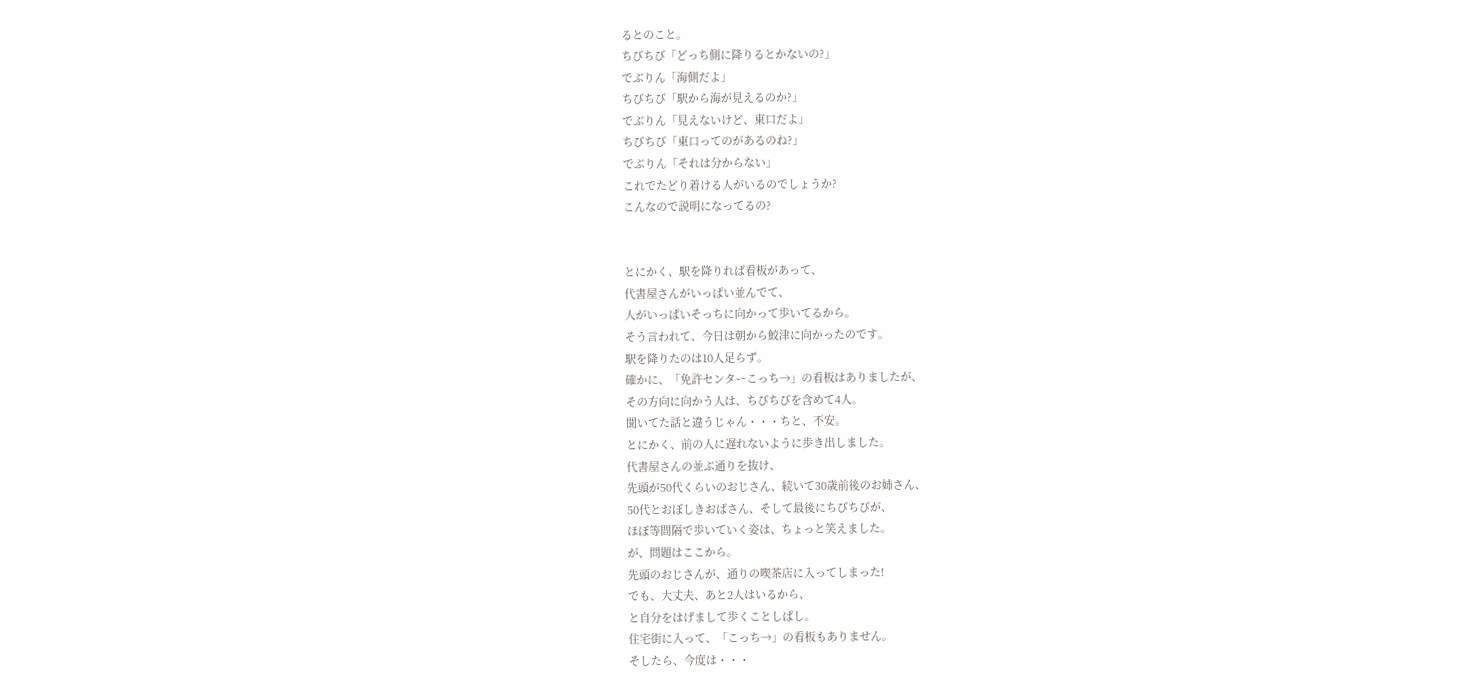るとのこと。
ちびちび「どっち側に降りるとかないの?」
でぶりん「海側だよ」
ちびちび「駅から海が見えるのか?」
でぶりん「見えないけど、東口だよ」
ちびちび「東口ってのがあるのね?」
でぶりん「それは分からない」
これでたどり着ける人がいるのでしょうか?
こんなので説明になってるの?


とにかく、駅を降りれば看板があって、
代書屋さんがいっぱい並んでて、
人がいっぱいそっちに向かって歩いてるから。
そう言われて、今日は朝から鮫津に向かったのです。
駅を降りたのは10人足らず。
確かに、「免許センターこっち→」の看板はありましたが、
その方向に向かう人は、ちびちびを含めて4人。
聞いてた話と違うじゃん・・・ちと、不安。
とにかく、前の人に遅れないように歩き出しました。
代書屋さんの並ぶ通りを抜け、
先頭が50代くらいのおじさん、続いて30歳前後のお姉さん、
50代とおぼしきおばさん、そして最後にちびちびが、
ほぼ等間隔で歩いていく姿は、ちょっと笑えました。
が、問題はここから。
先頭のおじさんが、通りの喫茶店に入ってしまった!
でも、大丈夫、あと2人はいるから、
と自分をはげまして歩くことしばし。
住宅街に入って、「こっち→」の看板もありません。
そしたら、今度は・・・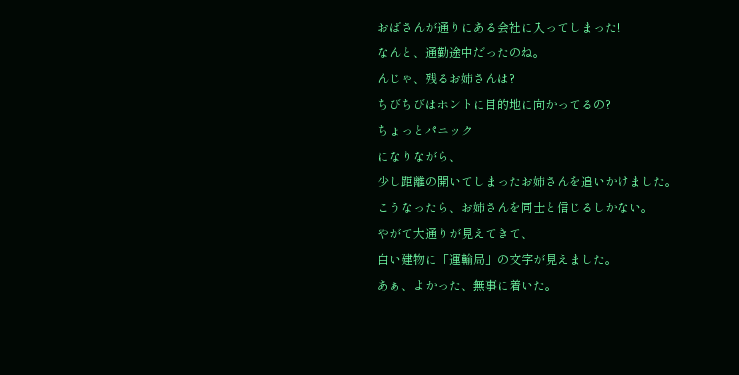おばさんが通りにある会社に入ってしまった!
なんと、通勤途中だったのね。
んじゃ、残るお姉さんは?
ちびちびはホントに目的地に向かってるの?
ちょっとパニック
になりながら、
少し距離の開いてしまったお姉さんを追いかけました。
こうなったら、お姉さんを同士と信じるしかない。
やがて大通りが見えてきて、
白い建物に「運輸局」の文字が見えました。
あぁ、よかった、無事に着いた。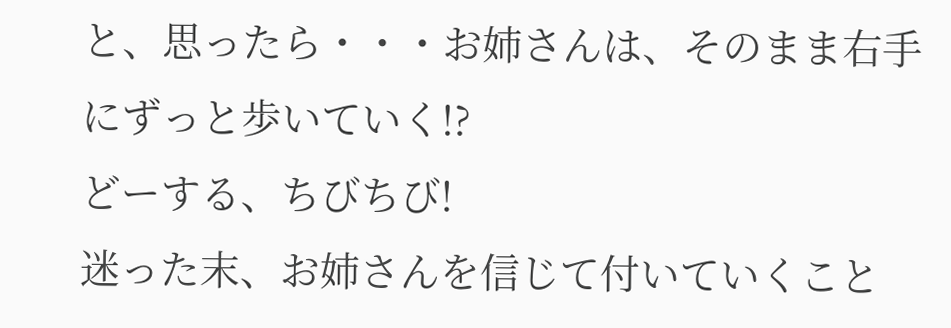と、思ったら・・・お姉さんは、そのまま右手にずっと歩いていく!?
どーする、ちびちび!
迷った末、お姉さんを信じて付いていくこと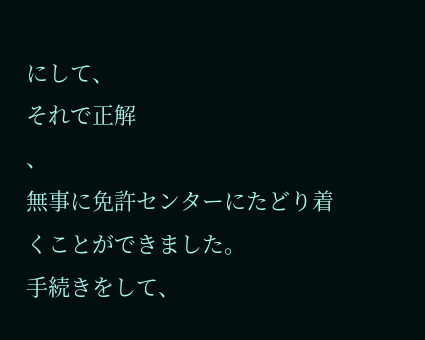にして、
それで正解
、
無事に免許センターにたどり着くことができました。
手続きをして、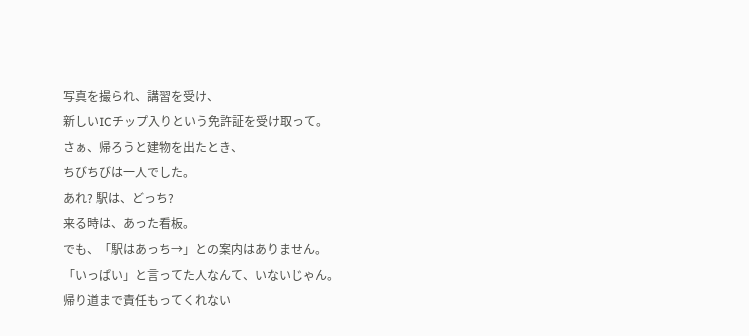写真を撮られ、講習を受け、
新しいICチップ入りという免許証を受け取って。
さぁ、帰ろうと建物を出たとき、
ちびちびは一人でした。
あれ? 駅は、どっち?
来る時は、あった看板。
でも、「駅はあっち→」との案内はありません。
「いっぱい」と言ってた人なんて、いないじゃん。
帰り道まで責任もってくれない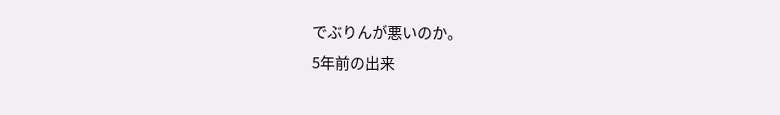でぶりんが悪いのか。
5年前の出来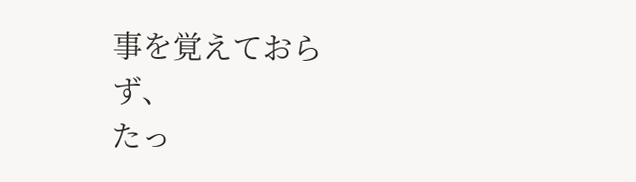事を覚えておらず、
たっ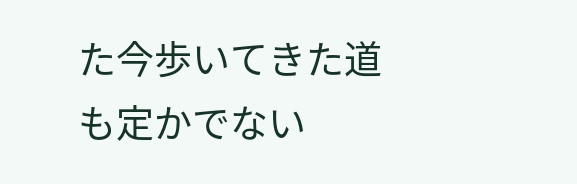た今歩いてきた道も定かでない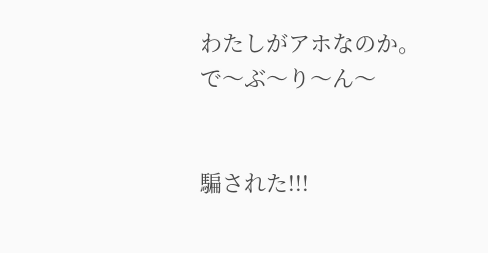わたしがアホなのか。
で〜ぶ〜り〜ん〜


騙された!!!